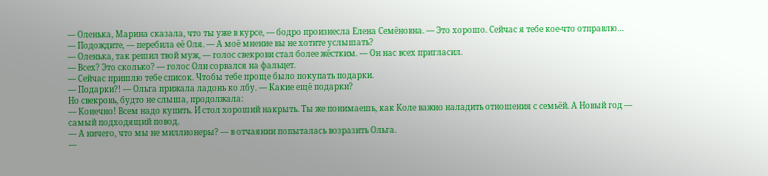— Оленька, Марина сказала, что ты уже в курсе, — бодро произнесла Елена Семёновна. — Это хорошо. Сейчас я тебе кое-что отправлю…
— Подождите, — перебила её Оля. — А моё мнение вы не хотите услышать?
— Оленька, так решил твой муж, — голос свекрови стал более жёстким. — Он нас всех пригласил.
— Всех? Это сколько? — голос Оли сорвался на фальцет.
— Сейчас пришлю тебе список. Чтобы тебе проще было покупать подарки.
— Подарки?! — Ольга прижала ладонь ко лбу. — Какие ещё подарки?
Но свекровь, будто не слыша, продолжала:
— Конечно! Всем надо купить. И стол хороший накрыть. Ты же понимаешь, как Коле важно наладить отношения с семьёй. А Новый год — самый подходящий повод.
— А ничего, что мы не миллионеры? — в отчаянии попыталась возразить Ольга.
—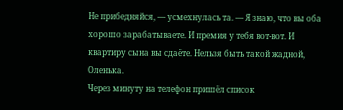Не прибедняйся, — усмехнулась та. — Я знаю, что вы оба хорошо зарабатываете. И премия у тебя вот-вот. И квартиру сына вы сдаёте. Нельзя быть такой жадной, Оленька.
Через минуту на телефон пришёл список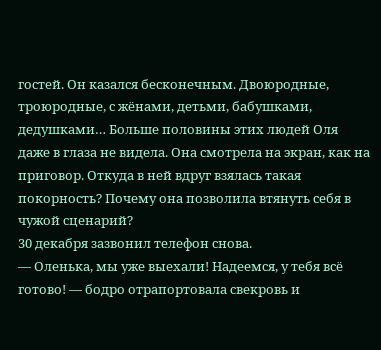гостей. Он казался бесконечным. Двоюродные, троюродные, с жёнами, детьми, бабушками, дедушками… Больше половины этих людей Оля даже в глаза не видела. Она смотрела на экран, как на приговор. Откуда в ней вдруг взялась такая покорность? Почему она позволила втянуть себя в чужой сценарий?
30 декабря зазвонил телефон снова.
— Оленька, мы уже выехали! Надеемся, у тебя всё готово! — бодро отрапортовала свекровь и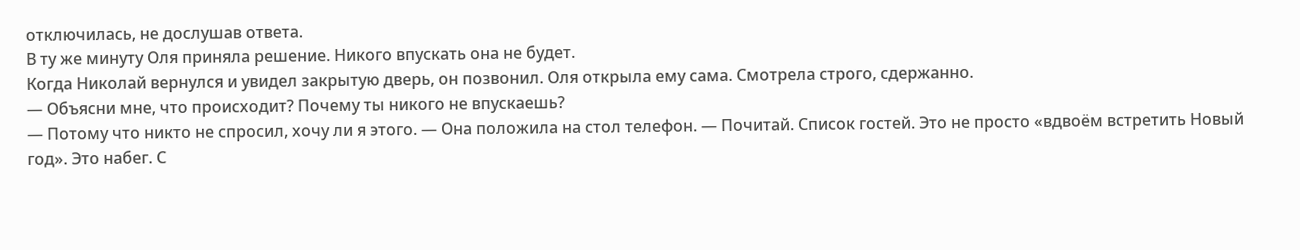отключилась, не дослушав ответа.
В ту же минуту Оля приняла решение. Никого впускать она не будет.
Когда Николай вернулся и увидел закрытую дверь, он позвонил. Оля открыла ему сама. Смотрела строго, сдержанно.
— Объясни мне, что происходит? Почему ты никого не впускаешь?
— Потому что никто не спросил, хочу ли я этого. — Она положила на стол телефон. — Почитай. Список гостей. Это не просто «вдвоём встретить Новый год». Это набег. С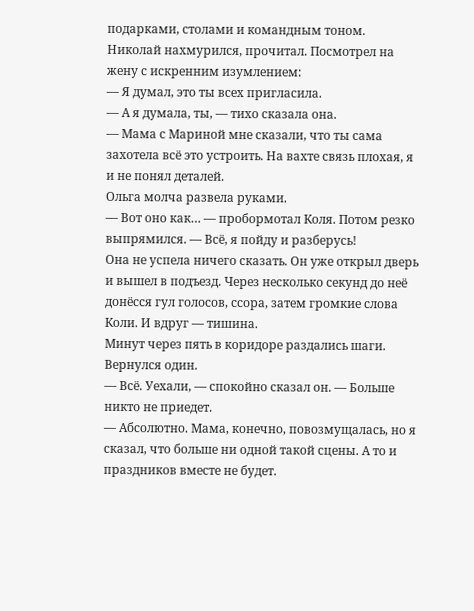подарками, столами и командным тоном.
Николай нахмурился, прочитал. Посмотрел на жену с искренним изумлением:
— Я думал, это ты всех пригласила.
— А я думала, ты, — тихо сказала она.
— Мама с Мариной мне сказали, что ты сама захотела всё это устроить. На вахте связь плохая, я и не понял деталей.
Ольга молча развела руками.
— Вот оно как… — пробормотал Коля. Потом резко выпрямился. — Всё, я пойду и разберусь!
Она не успела ничего сказать. Он уже открыл дверь и вышел в подъезд. Через несколько секунд до неё донёсся гул голосов, ссора, затем громкие слова Коли. И вдруг — тишина.
Минут через пять в коридоре раздались шаги. Вернулся один.
— Всё. Уехали, — спокойно сказал он. — Больше никто не приедет.
— Абсолютно. Мама, конечно, повозмущалась, но я сказал, что больше ни одной такой сцены. А то и праздников вместе не будет.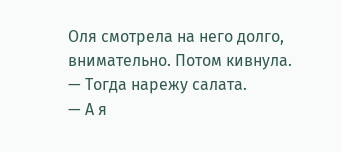Оля смотрела на него долго, внимательно. Потом кивнула.
— Тогда нарежу салата.
— А я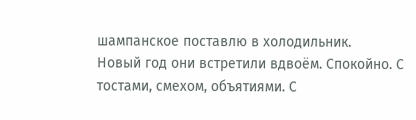шампанское поставлю в холодильник.
Новый год они встретили вдвоём. Спокойно. С тостами, смехом, объятиями. С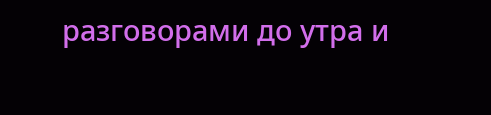разговорами до утра и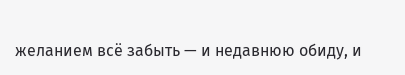желанием всё забыть — и недавнюю обиду, и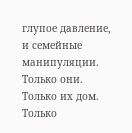глупое давление, и семейные манипуляции. Только они. Только их дом. Только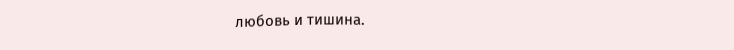любовь и тишина.